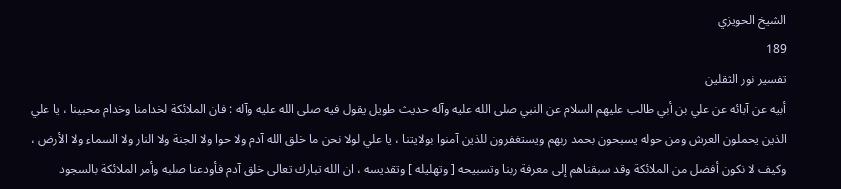الشيخ الحويزي
189
تفسير نور الثقلين
أبيه عن آبائه عن علي بن أبي طالب عليهم السلام عن النبي صلى الله عليه وآله حديث طويل يقول فيه صلى الله عليه وآله : فان الملائكة لخدامنا وخدام محبينا ، يا علي الذين يحملون العرش ومن حوله يسبحون بحمد ربهم ويستغفرون للذين آمنوا بولايتنا ، يا علي لولا نحن ما خلق الله آدم ولا حوا ولا الجنة ولا النار ولا السماء ولا الأرض ، وكيف لا نكون أفضل من الملائكة وقد سبقناهم إلى معرفة ربنا وتسبيحه [ وتهليله ] وتقديسه ، ان الله تبارك تعالى خلق آدم فأودعنا صلبه وأمر الملائكة بالسجود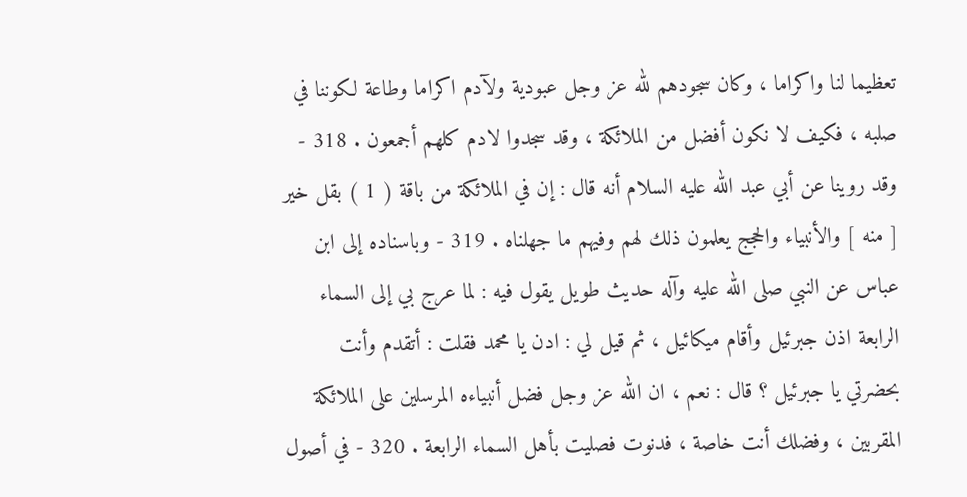تعظيما لنا واكراما ، وكان سجودهم لله عز وجل عبودية ولآدم اكراما وطاعة لكوننا في صلبه ، فكيف لا نكون أفضل من الملائكة ، وقد سجدوا لادم كلهم أجمعون . 318 - وقد روينا عن أبي عبد الله عليه السلام أنه قال : إن في الملائكة من باقة ( 1 ) بقل خير [ منه ] والأنبياء والحجج يعلمون ذلك لهم وفيهم ما جهلناه . 319 - وباسناده إلى ابن عباس عن النبي صلى الله عليه وآله حديث طويل يقول فيه : لما عرج بي إلى السماء الرابعة اذن جبرئيل وأقام ميكائيل ، ثم قيل لي : ادن يا محمد فقلت : أتقدم وأنت بحضرتي يا جبرئيل ؟ قال : نعم ، ان الله عز وجل فضل أنبياءه المرسلين على الملائكة المقربين ، وفضلك أنت خاصة ، فدنوت فصليت بأهل السماء الرابعة . 320 - في أصول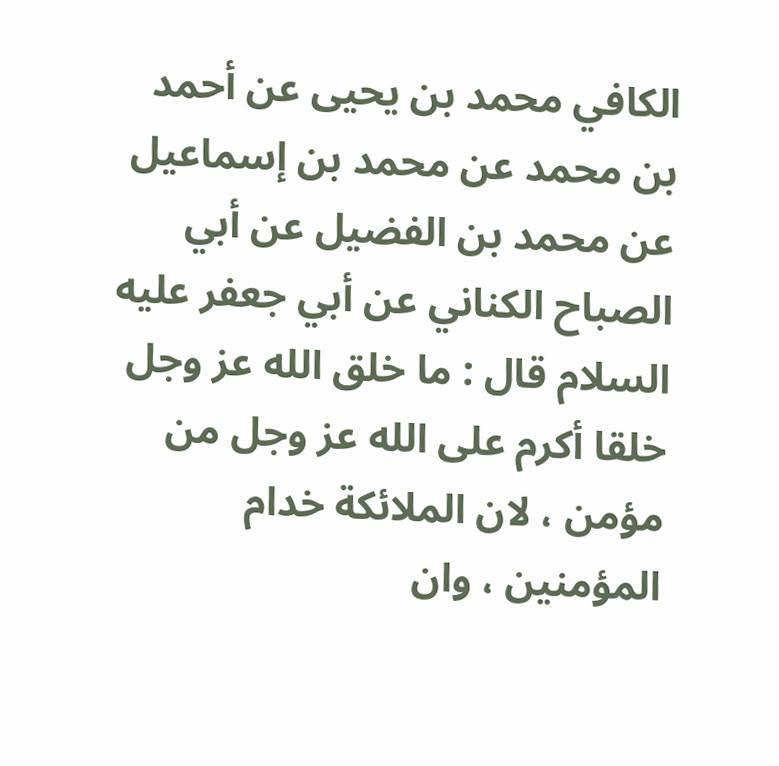الكافي محمد بن يحيى عن أحمد بن محمد عن محمد بن إسماعيل عن محمد بن الفضيل عن أبي الصباح الكناني عن أبي جعفر عليه السلام قال : ما خلق الله عز وجل خلقا أكرم على الله عز وجل من مؤمن ، لان الملائكة خدام المؤمنين ، وان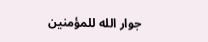جوار الله للمؤمنين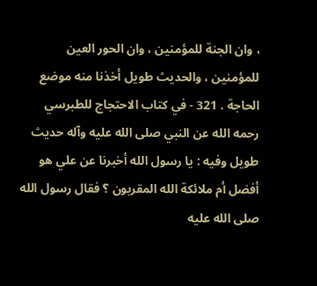، وان الجنة للمؤمنين ، وان الحور العين للمؤمنين ، والحديث طويل أخذنا منه موضع الحاجة . 321 - في كتاب الاحتجاج للطبرسي رحمه الله عن النبي صلى الله عليه وآله حديث طويل وفيه : يا رسول الله أخبرنا عن علي هو أفضل أم ملائكة الله المقربون ؟ فقال رسول الله صلى الله عليه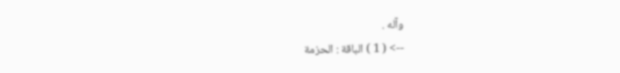وآله .
--> ( 1 ) الباقة : الحزمة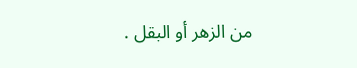من الزهر أو البقل .